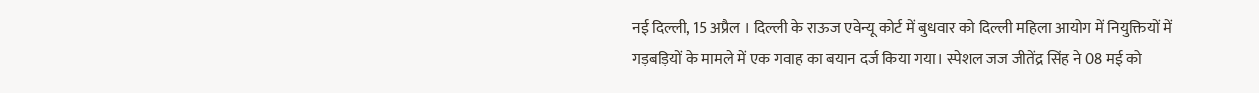नई दिल्ली, 15 अप्रैल । दिल्ली के राऊज एवेन्यू कोर्ट में बुधवार को दिल्ली महिला आयोग में नियुक्तियों में गड़बड़ियों के मामले में एक गवाह का बयान दर्ज किया गया। स्पेशल जज जीतेंद्र सिंह ने 08 मई को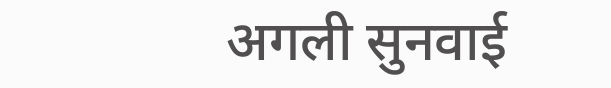अगली सुनवाई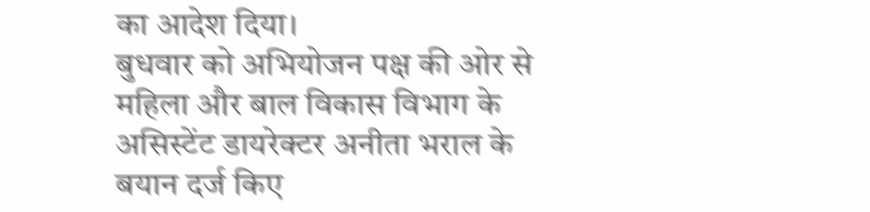का आदेश दिया।
बुधवार को अभियोजन पक्ष की ओर से महिला और बाल विकास विभाग के असिस्टेंट डायरेक्टर अनीता भराल के बयान दर्ज किए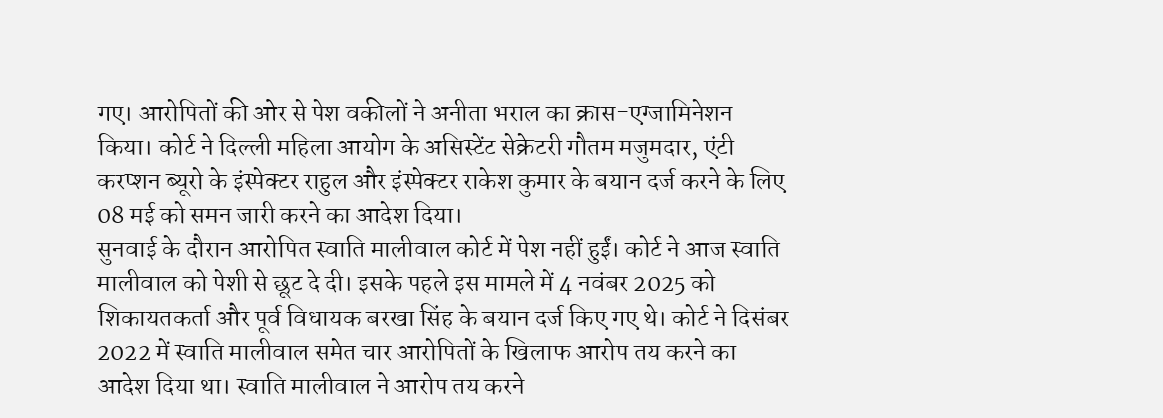गए। आरोपितों की ओर से पेश वकीलों ने अनीता भराल का क्रास-एग्जामिनेशन किया। कोर्ट ने दिल्ली महिला आयोग के असिस्टेंट सेक्रेटरी गौतम मजुमदार, एंटी करप्शन ब्यूरो के इंस्पेक्टर राहुल और इंस्पेक्टर राकेश कुमार के बयान दर्ज करने के लिए 08 मई को समन जारी करने का आदेश दिया।
सुनवाई के दौरान आरोपित स्वाति मालीवाल कोर्ट में पेश नहीं हुईं। कोर्ट ने आज स्वाति मालीवाल को पेशी से छूट दे दी। इसके पहले इस मामले में 4 नवंबर 2025 को शिकायतकर्ता और पूर्व विधायक बरखा सिंह के बयान दर्ज किए गए थे। कोर्ट ने दिसंबर 2022 में स्वाति मालीवाल समेत चार आरोपितों के खिलाफ आरोप तय करने का आदेश दिया था। स्वाति मालीवाल ने आरोप तय करने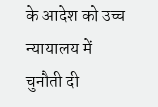के आदेश को उच्च न्यायालय में चुनौती दी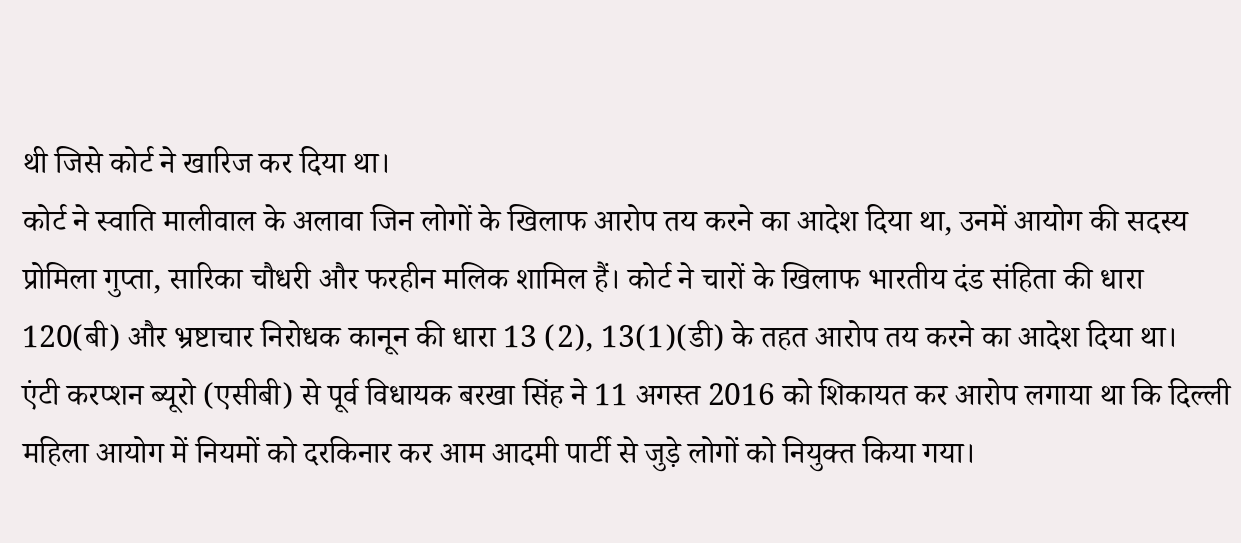थी जिसे कोर्ट ने खारिज कर दिया था।
कोर्ट ने स्वाति मालीवाल के अलावा जिन लोगों के खिलाफ आरोप तय करने का आदेश दिया था, उनमें आयोग की सदस्य प्रोमिला गुप्ता, सारिका चौधरी और फरहीन मलिक शामिल हैं। कोर्ट ने चारों के खिलाफ भारतीय दंड संहिता की धारा 120(बी) और भ्रष्टाचार निरोधक कानून की धारा 13 (2), 13(1)(डी) के तहत आरोप तय करने का आदेश दिया था।
एंटी करप्शन ब्यूरो (एसीबी) से पूर्व विधायक बरखा सिंह ने 11 अगस्त 2016 को शिकायत कर आरोप लगाया था कि दिल्ली महिला आयोग में नियमों को दरकिनार कर आम आदमी पार्टी से जुड़े लोगों को नियुक्त किया गया।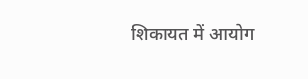शिकायत में आयोग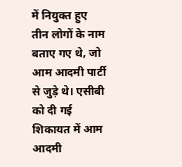में नियुक्त हुए तीन लोगों के नाम बताए गए थे, जो आम आदमी पार्टी से जुड़े थे। एसीबी को दी गई शिकायत में आम आदमी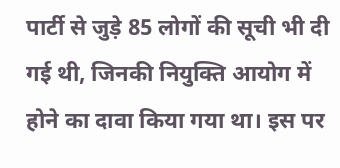पार्टी से जुड़े 85 लोगों की सूची भी दी गई थी, जिनकी नियुक्ति आयोग में होने का दावा किया गया था। इस पर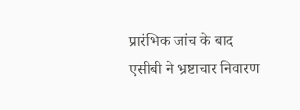प्रारंभिक जांच के बाद एसीबी ने भ्रष्टाचार निवारण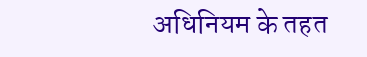अधिनियम के तहत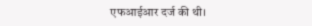एफआईआर दर्ज की थी।